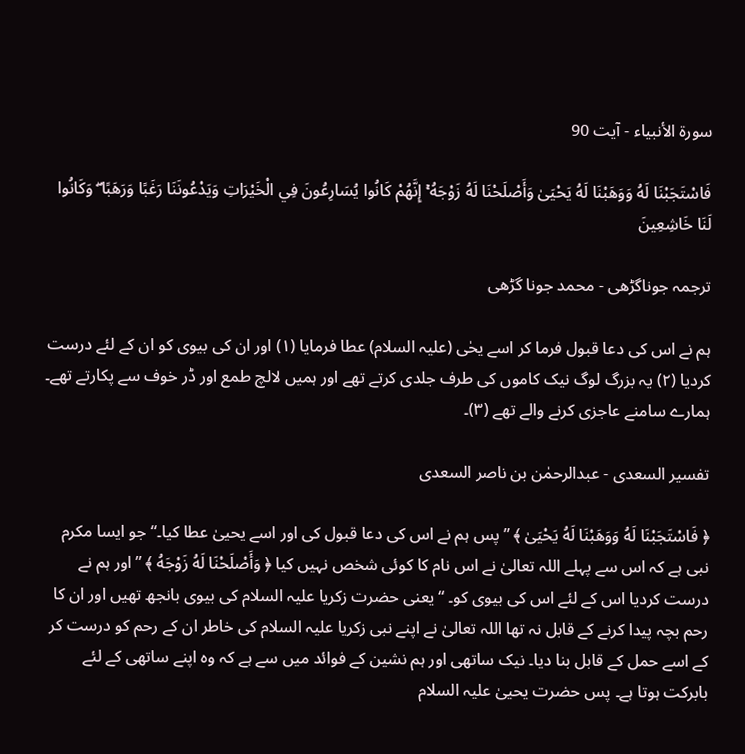سورة الأنبياء - آیت 90

فَاسْتَجَبْنَا لَهُ وَوَهَبْنَا لَهُ يَحْيَىٰ وَأَصْلَحْنَا لَهُ زَوْجَهُ ۚ إِنَّهُمْ كَانُوا يُسَارِعُونَ فِي الْخَيْرَاتِ وَيَدْعُونَنَا رَغَبًا وَرَهَبًا ۖ وَكَانُوا لَنَا خَاشِعِينَ

ترجمہ جوناگڑھی - محمد جونا گڑھی

ہم نے اس کی دعا قبول فرما کر اسے یحٰی (علیہ السلام) عطا فرمایا (١) اور ان کی بیوی کو ان کے لئے درست کردیا (٢) یہ بزرگ لوگ نیک کاموں کی طرف جلدی کرتے تھے اور ہمیں لالچ طمع اور ڈر خوف سے پکارتے تھے۔ ہمارے سامنے عاجزی کرنے والے تھے (٣)۔

تفسیر السعدی - عبدالرحمٰن بن ناصر السعدی

﴿ فَاسْتَجَبْنَا لَهُ وَوَهَبْنَا لَهُ يَحْيَىٰ ﴾ ” پس ہم نے اس کی دعا قبول کی اور اسے یحییٰ عطا کیا۔“ جو ایسا مکرم نبی ہے کہ اس سے پہلے اللہ تعالیٰ نے اس نام کا کوئی شخص نہیں کیا ﴿ وَأَصْلَحْنَا لَهُ زَوْجَهُ ﴾ ” اور ہم نے درست کردیا اس کے لئے اس کی بیوی کو۔ “یعنی حضرت زکریا علیہ السلام کی بیوی بانجھ تھیں اور ان کا رحم بچہ پیدا کرنے کے قابل نہ تھا اللہ تعالیٰ نے اپنے نبی زکریا علیہ السلام کی خاطر ان کے رحم کو درست کر کے اسے حمل کے قابل بنا دیا۔ نیک ساتھی اور ہم نشین کے فوائد میں سے ہے کہ وہ اپنے ساتھی کے لئے بابرکت ہوتا ہے۔ پس حضرت یحییٰ علیہ السلام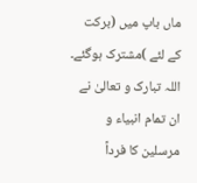ماں باپ میں (برکت کے لئے )مشترک ہوگئے۔ اللہ تبارک و تعالیٰ نے ان تمام انبیاء و مرسلین کا فرداً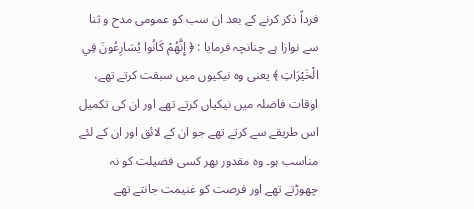فرداً ذکر کرنے کے بعد ان سب کو عمومی مدح و ثنا سے نوازا ہے چنانچہ فرمایا : ﴿ إِنَّهُمْ كَانُوا يُسَارِعُونَ فِي الْخَيْرَاتِ ﴾ یعنی وہ نیکیوں میں سبقت کرتے تھے، اوقات فاضلہ میں نیکیاں کرتے تھے اور ان کی تکمیل اس طریقے سے کرتے تھے جو ان کے لائق اور ان کے لئے مناسب ہو۔ وہ مقدور بھر کسی فضیلت کو نہ چھوڑتے تھے اور فرصت کو غنیمت جانتے تھے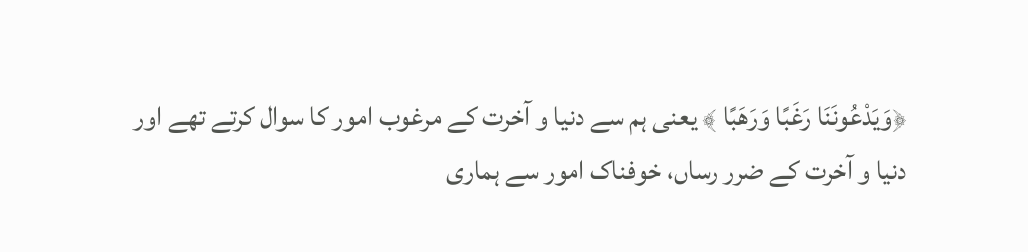﴿وَيَدْعُونَنَا رَغَبًا وَرَهَبًا ﴾ یعنی ہم سے دنیا و آخرت کے مرغوب امور کا سوال کرتے تھے اور دنیا و آخرت کے ضرر رساں، خوفناک امور سے ہماری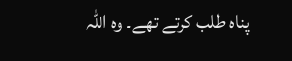پناہ طلب کرتے تھے۔ وہ اللہ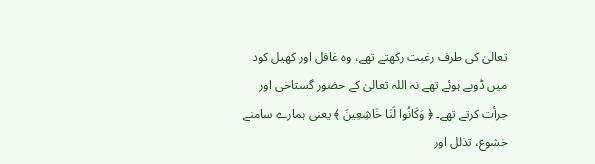تعالیٰ کی طرف رغبت رکھتے تھے، وہ غافل اور کھیل کود میں ڈوبے ہوئے تھے نہ اللہ تعالیٰ کے حضور گستاخی اور جرأت کرتے تھے۔ ﴿ وَكَانُوا لَنَا خَاشِعِينَ ﴾ یعنی ہمارے سامنے خشوع، تذلل اور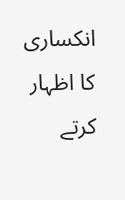انکساری کا اظہار کرتے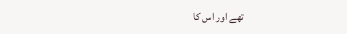تھے اور اس کا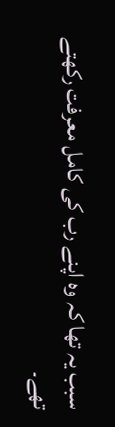سبب یہ تھا کہ وہ اپنے رب کی کامل معرفت رکھتے تھے۔